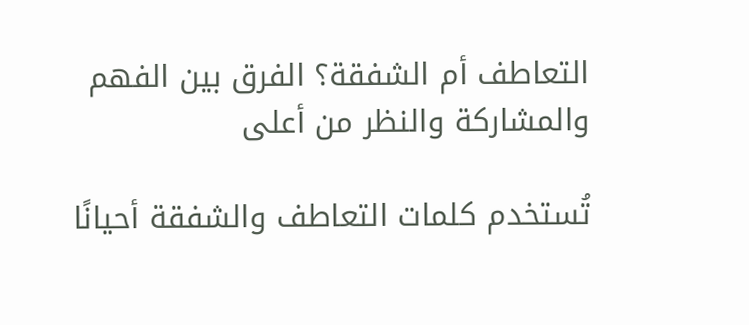التعاطف أم الشفقة؟ الفرق بين الفهم والمشاركة والنظر من أعلى

تُستخدم كلمات التعاطف والشفقة أحيانًا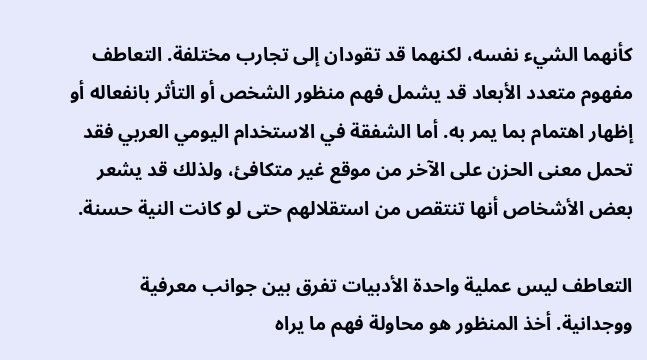كأنهما الشيء نفسه، لكنهما قد تقودان إلى تجارب مختلفة. التعاطف مفهوم متعدد الأبعاد قد يشمل فهم منظور الشخص أو التأثر بانفعاله أو إظهار اهتمام بما يمر به. أما الشفقة في الاستخدام اليومي العربي فقد تحمل معنى الحزن على الآخر من موقع غير متكافئ، ولذلك قد يشعر بعض الأشخاص أنها تنتقص من استقلالهم حتى لو كانت النية حسنة.

التعاطف ليس عملية واحدة الأدبيات تفرق بين جوانب معرفية ووجدانية. أخذ المنظور هو محاولة فهم ما يراه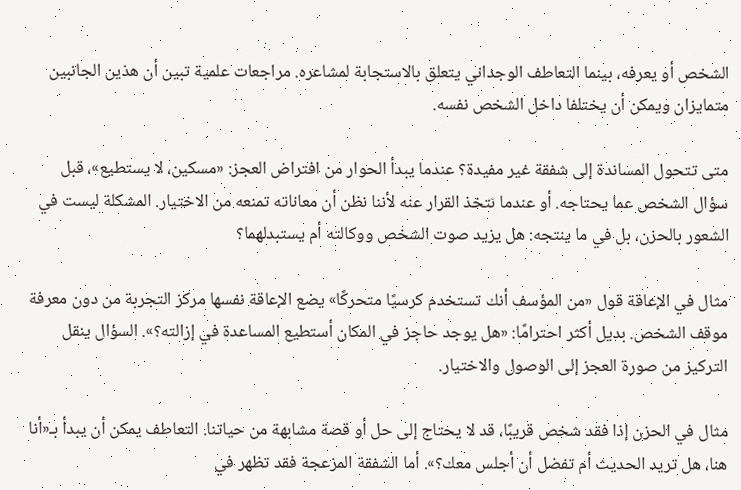الشخص أو يعرفه، بينما التعاطف الوجداني يتعلق بالاستجابة لمشاعره. مراجعات علمية تبين أن هذين الجانبين متمايزان ويمكن أن يختلفا داخل الشخص نفسه.

متى تتحول المساندة إلى شفقة غير مفيدة؟ عندما يبدأ الحوار من افتراض العجز: «مسكين، لا يستطيع»، قبل سؤال الشخص عما يحتاجه. أو عندما نتخذ القرار عنه لأننا نظن أن معاناته تمنعه من الاختيار. المشكلة ليست في الشعور بالحزن، بل في ما ينتجه: هل يزيد صوت الشخص ووكالته أم يستبدلهما؟

مثال في الإعاقة قول «من المؤسف أنك تستخدم كرسيًا متحركًا» يضع الإعاقة نفسها مركز التجربة من دون معرفة موقف الشخص. بديل أكثر احترامًا: «هل يوجد حاجز في المكان أستطيع المساعدة في إزالته؟». السؤال ينقل التركيز من صورة العجز إلى الوصول والاختيار.

مثال في الحزن إذا فقد شخص قريبًا، قد لا يحتاج إلى حل أو قصة مشابهة من حياتنا. التعاطف يمكن أن يبدأ بـ«أنا هنا، هل تريد الحديث أم تفضل أن أجلس معك؟». أما الشفقة المزعجة فقد تظهر في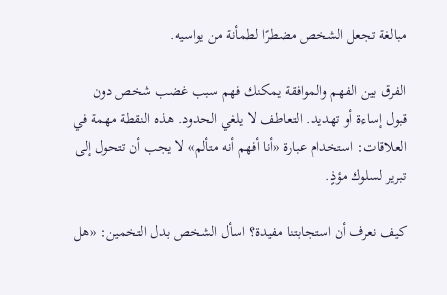مبالغة تجعل الشخص مضطرًا لطمأنة من يواسيه.

الفرق بين الفهم والموافقة يمكنك فهم سبب غضب شخص دون قبول إساءة أو تهديد. التعاطف لا يلغي الحدود. هذه النقطة مهمة في العلاقات: استخدام عبارة «أنا أفهم أنه متألم» لا يجب أن تتحول إلى تبرير لسلوك مؤذٍ.

كيف نعرف أن استجابتنا مفيدة؟ اسأل الشخص بدل التخمين: «هل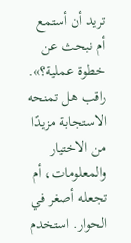تريد أن أستمع أم نبحث عن خطوة عملية؟». راقب هل تمنحه الاستجابة مزيدًا من الاختيار والمعلومات، أم تجعله أصغر في الحوار. استخدم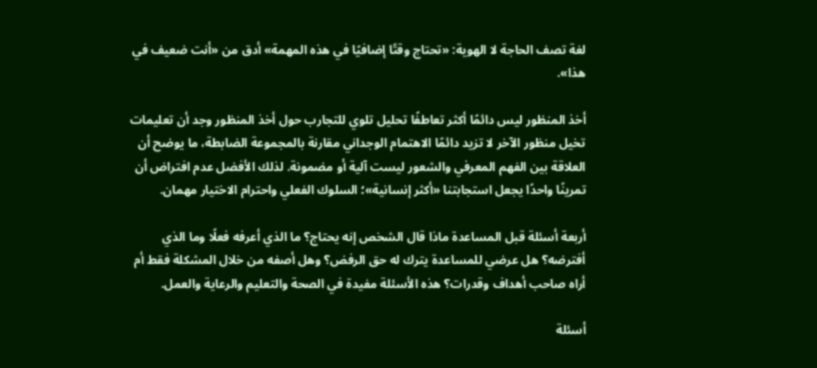لغة تصف الحاجة لا الهوية: «تحتاج وقتًا إضافيًا في هذه المهمة» أدق من «أنت ضعيف في هذا».

أخذ المنظور ليس دائمًا أكثر تعاطفًا تحليل تلوي للتجارب حول أخذ المنظور وجد أن تعليمات تخيل منظور الآخر لا تزيد دائمًا الاهتمام الوجداني مقارنة بالمجموعة الضابطة، ما يوضح أن العلاقة بين الفهم المعرفي والشعور ليست آلية أو مضمونة. لذلك الأفضل عدم افتراض أن تمرينًا واحدًا يجعل استجابتنا «أكثر إنسانية»؛ السلوك الفعلي واحترام الاختيار مهمان.

أربعة أسئلة قبل المساعدة ماذا قال الشخص إنه يحتاج؟ ما الذي أعرفه فعلًا وما الذي أفترضه؟ هل عرضي للمساعدة يترك له حق الرفض؟ وهل أصفه من خلال المشكلة فقط أم أراه صاحب أهداف وقدرات؟ هذه الأسئلة مفيدة في الصحة والتعليم والرعاية والعمل.

أسئلة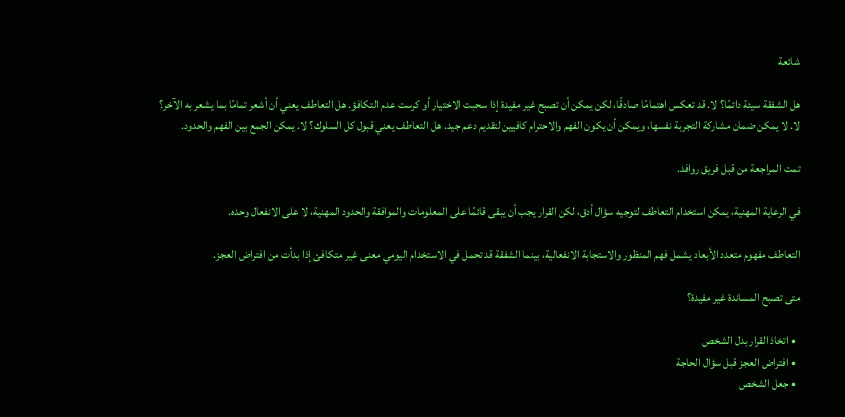شائعة

هل الشفقة سيئة دائمًا؟ لا. قد تعكس اهتمامًا صادقًا، لكن يمكن أن تصبح غير مفيدة إذا سحبت الاختيار أو كرست عدم التكافؤ. هل التعاطف يعني أن أشعر تمامًا بما يشعر به الآخر؟ لا. لا يمكن ضمان مشاركة التجربة نفسها، ويمكن أن يكون الفهم والاحترام كافيين لتقديم دعم جيد. هل التعاطف يعني قبول كل السلوك؟ لا. يمكن الجمع بين الفهم والحدود.

تمت المراجعة من قبل فريق روافد.

في الرعاية المهنية، يمكن استخدام التعاطف لتوجيه سؤال أدق، لكن القرار يجب أن يبقى قائمًا على المعلومات والموافقة والحدود المهنية، لا على الانفعال وحده.

التعاطف مفهوم متعدد الأبعاد يشمل فهم المنظور والاستجابة الانفعالية، بينما الشفقة قد تحمل في الاستخدام اليومي معنى غير متكافئ إذا بدأت من افتراض العجز.

متى تصبح المساندة غير مفيدة؟

  • اتخاذ القرار بدل الشخص
  • افتراض العجز قبل سؤال الحاجة
  • جعل الشخص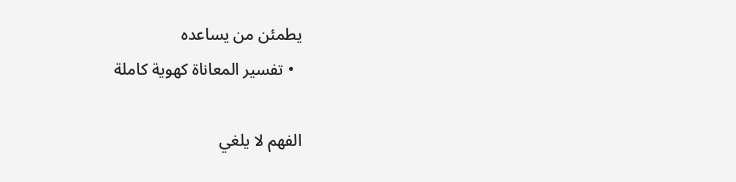يطمئن من يساعده
  • تفسير المعاناة كهوية كاملة

الفهم لا يلغي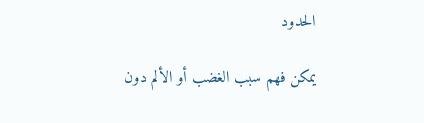الحدود

يمكن فهم سبب الغضب أو الألم دون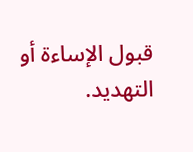قبول الإساءة أو التهديد.